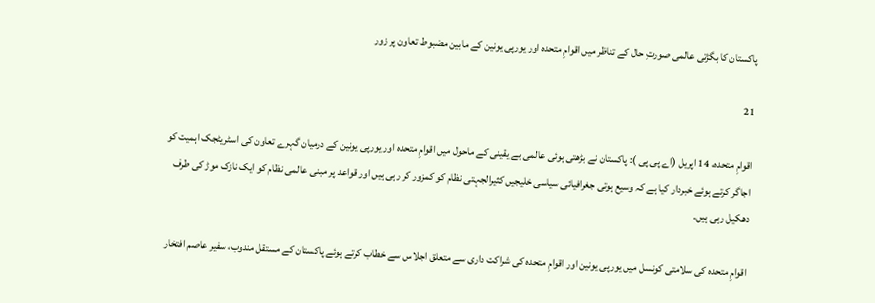پاکستان کا بگڑتی عالمی صورتِ حال کے تناظر میں اقوامِ متحدہ اور یورپی یونین کے مابین مضبوط تعاون پر زور

21

اقوامِ متحدہ، 14 اپریل (اے پی پی ): پاکستان نے بڑھتی ہوئی عالمی بے یقینی کے ماحول میں اقوامِ متحدہ اور یورپی یونین کے درمیان گہرے تعاون کی اسٹریٹجک اہمیت کو اجاگر کرتے ہوئے خبردار کیا ہے کہ وسیع ہوتی جغرافیائی سیاسی خلیجیں کثیرالجہتی نظام کو کمزور کر رہی ہیں اور قواعد پر مبنی عالمی نظام کو ایک نازک موڑ کی طرف دھکیل رہی ہیں۔

اقوامِ متحدہ کی سلامتی کونسل میں یورپی یونین اور اقوامِ متحدہ کی شراکت داری سے متعلق اجلاس سے خطاب کرتے ہوئے پاکستان کے مستقل مندوب، سفیر عاصم افتخار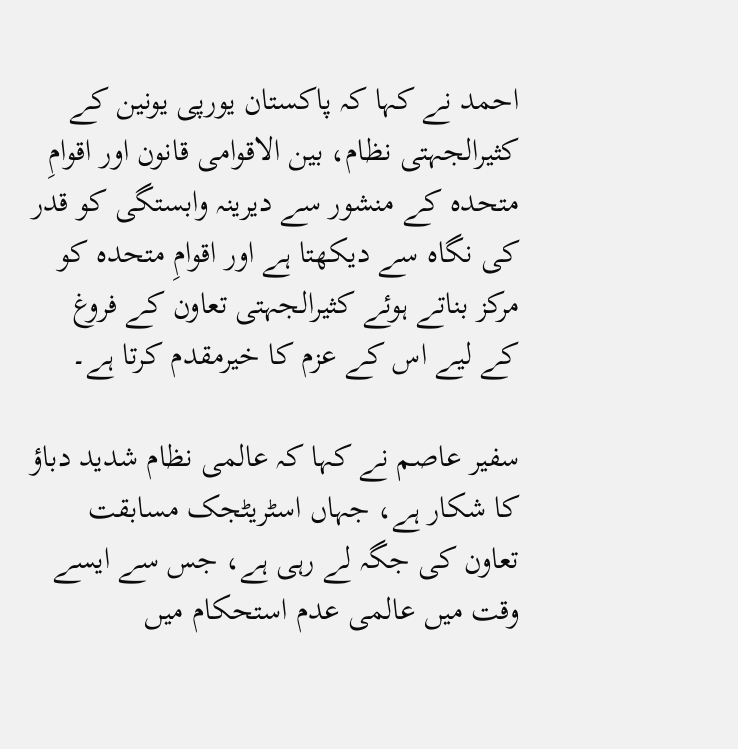احمد نے کہا کہ پاکستان یورپی یونین کے کثیرالجہتی نظام، بین الاقوامی قانون اور اقوامِ متحدہ کے منشور سے دیرینہ وابستگی کو قدر کی نگاہ سے دیکھتا ہے اور اقوامِ متحدہ کو مرکز بناتے ہوئے کثیرالجہتی تعاون کے فروغ کے لیے اس کے عزم کا خیرمقدم کرتا ہے۔

سفیر عاصم نے کہا کہ عالمی نظام شدید دباؤ کا شکار ہے، جہاں اسٹریٹجک مسابقت تعاون کی جگہ لے رہی ہے، جس سے ایسے وقت میں عالمی عدم استحکام میں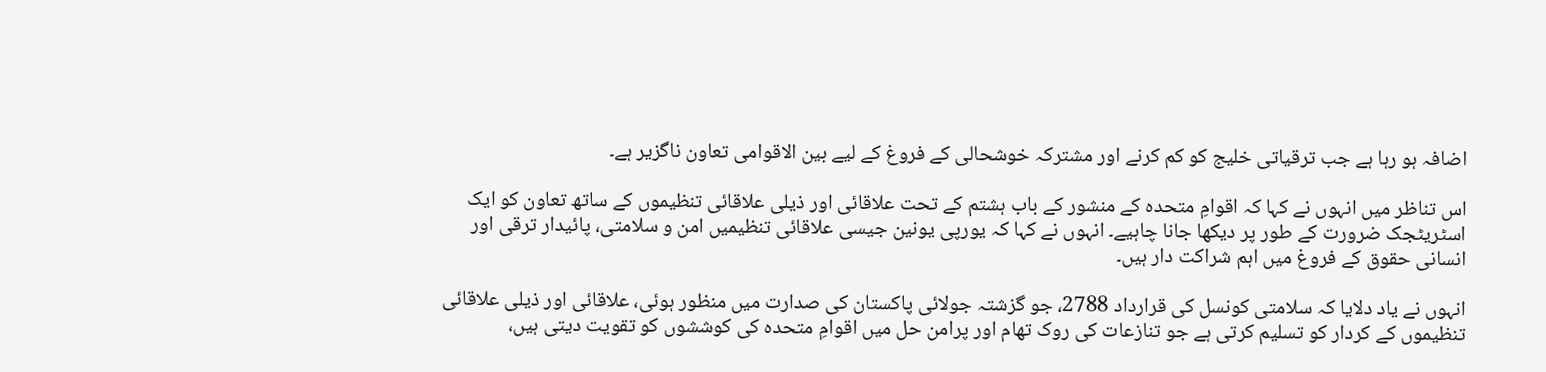اضافہ ہو رہا ہے جب ترقیاتی خلیج کو کم کرنے اور مشترکہ خوشحالی کے فروغ کے لیے بین الاقوامی تعاون ناگزیر ہے۔

اس تناظر میں انہوں نے کہا کہ اقوامِ متحدہ کے منشور کے باب ہشتم کے تحت علاقائی اور ذیلی علاقائی تنظیموں کے ساتھ تعاون کو ایک اسٹریٹجک ضرورت کے طور پر دیکھا جانا چاہیے۔ انہوں نے کہا کہ یورپی یونین جیسی علاقائی تنظیمیں امن و سلامتی، پائیدار ترقی اور انسانی حقوق کے فروغ میں اہم شراکت دار ہیں۔

انہوں نے یاد دلایا کہ سلامتی کونسل کی قرارداد 2788، جو گزشتہ جولائی پاکستان کی صدارت میں منظور ہوئی، علاقائی اور ذیلی علاقائی تنظیموں کے کردار کو تسلیم کرتی ہے جو تنازعات کی روک تھام اور پرامن حل میں اقوامِ متحدہ کی کوششوں کو تقویت دیتی ہیں،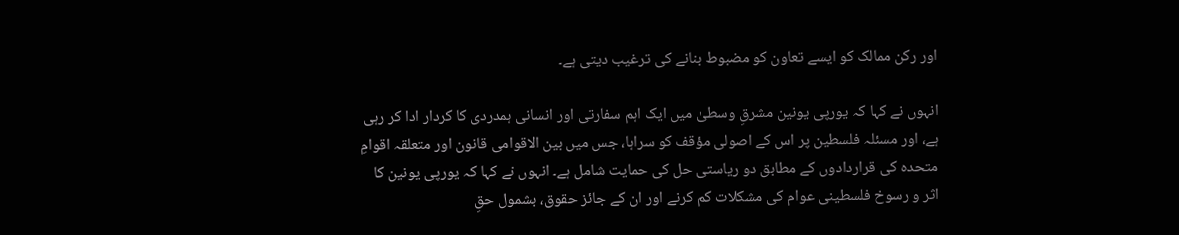اور رکن ممالک کو ایسے تعاون کو مضبوط بنانے کی ترغیب دیتی ہے۔

انہوں نے کہا کہ یورپی یونین مشرقِ وسطیٰ میں ایک اہم سفارتی اور انسانی ہمدردی کا کردار ادا کر رہی ہے، اور مسئلہ فلسطین پر اس کے اصولی مؤقف کو سراہا، جس میں بین الاقوامی قانون اور متعلقہ اقوامِ متحدہ کی قراردادوں کے مطابق دو ریاستی حل کی حمایت شامل ہے۔ انہوں نے کہا کہ یورپی یونین کا اثر و رسوخ فلسطینی عوام کی مشکلات کم کرنے اور ان کے جائز حقوق، بشمول حقِ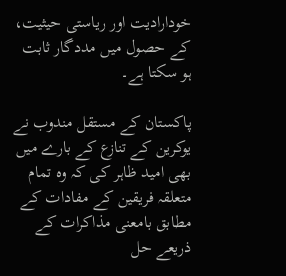خودارادیت اور ریاستی حیثیت، کے حصول میں مددگار ثابت ہو سکتا ہے۔

پاکستان کے مستقل مندوب نے یوکرین کے تنازع کے بارے میں بھی امید ظاہر کی کہ وہ تمام متعلقہ فریقین کے مفادات کے مطابق بامعنی مذاکرات کے ذریعے حل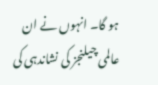ہو گا۔ انہوں نے ان عالمی چیلنجز کی نشاندہی کی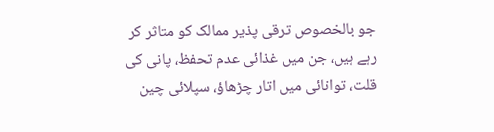جو بالخصوص ترقی پذیر ممالک کو متاثر کر رہے ہیں، جن میں غذائی عدم تحفظ، پانی کی قلت، توانائی میں اتار چڑھاؤ، سپلائی چین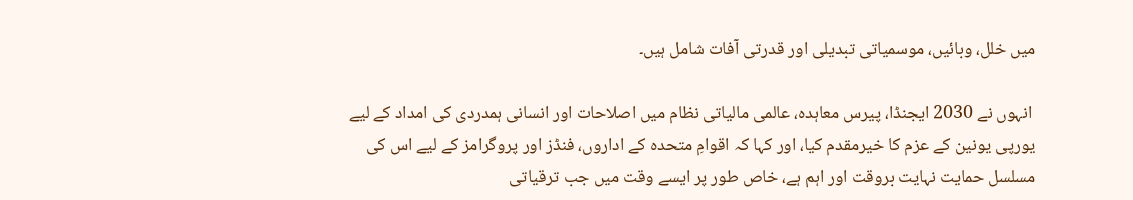میں خلل، وبائیں، موسمیاتی تبدیلی اور قدرتی آفات شامل ہیں۔

 انہوں نے 2030 ایجنڈا، پیرس معاہدہ، عالمی مالیاتی نظام میں اصلاحات اور انسانی ہمدردی کی امداد کے لیے یورپی یونین کے عزم کا خیرمقدم کیا، اور کہا کہ اقوامِ متحدہ کے اداروں، فنڈز اور پروگرامز کے لیے اس کی مسلسل حمایت نہایت بروقت اور اہم ہے، خاص طور پر ایسے وقت میں جب ترقیاتی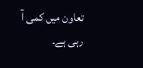تعاون میں کمی آ رہی ہے۔